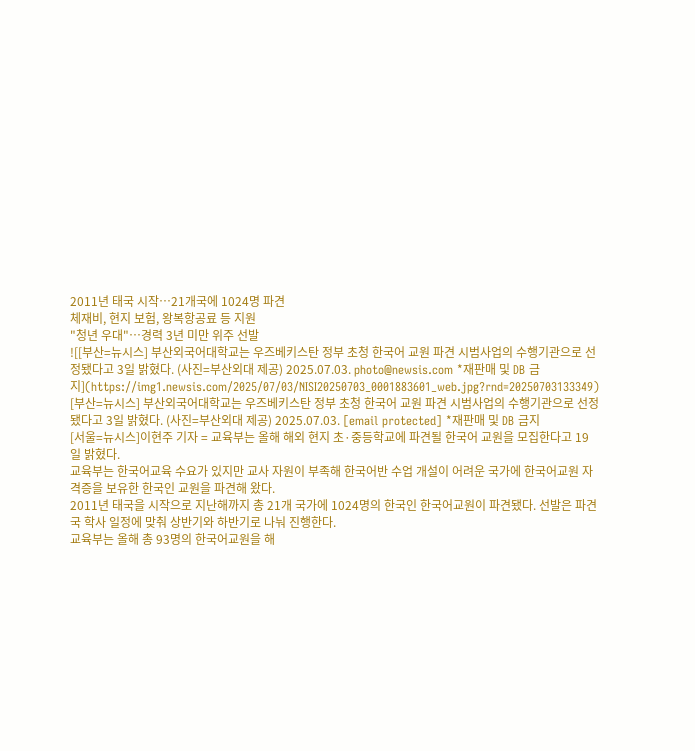2011년 태국 시작…21개국에 1024명 파견
체재비, 현지 보험, 왕복항공료 등 지원
"청년 우대"…경력 3년 미만 위주 선발
![[부산=뉴시스] 부산외국어대학교는 우즈베키스탄 정부 초청 한국어 교원 파견 시범사업의 수행기관으로 선정됐다고 3일 밝혔다. (사진=부산외대 제공) 2025.07.03. photo@newsis.com *재판매 및 DB 금지](https://img1.newsis.com/2025/07/03/NISI20250703_0001883601_web.jpg?rnd=20250703133349)
[부산=뉴시스] 부산외국어대학교는 우즈베키스탄 정부 초청 한국어 교원 파견 시범사업의 수행기관으로 선정됐다고 3일 밝혔다. (사진=부산외대 제공) 2025.07.03. [email protected] *재판매 및 DB 금지
[서울=뉴시스]이현주 기자 = 교육부는 올해 해외 현지 초·중등학교에 파견될 한국어 교원을 모집한다고 19일 밝혔다.
교육부는 한국어교육 수요가 있지만 교사 자원이 부족해 한국어반 수업 개설이 어려운 국가에 한국어교원 자격증을 보유한 한국인 교원을 파견해 왔다.
2011년 태국을 시작으로 지난해까지 총 21개 국가에 1024명의 한국인 한국어교원이 파견됐다. 선발은 파견국 학사 일정에 맞춰 상반기와 하반기로 나눠 진행한다.
교육부는 올해 총 93명의 한국어교원을 해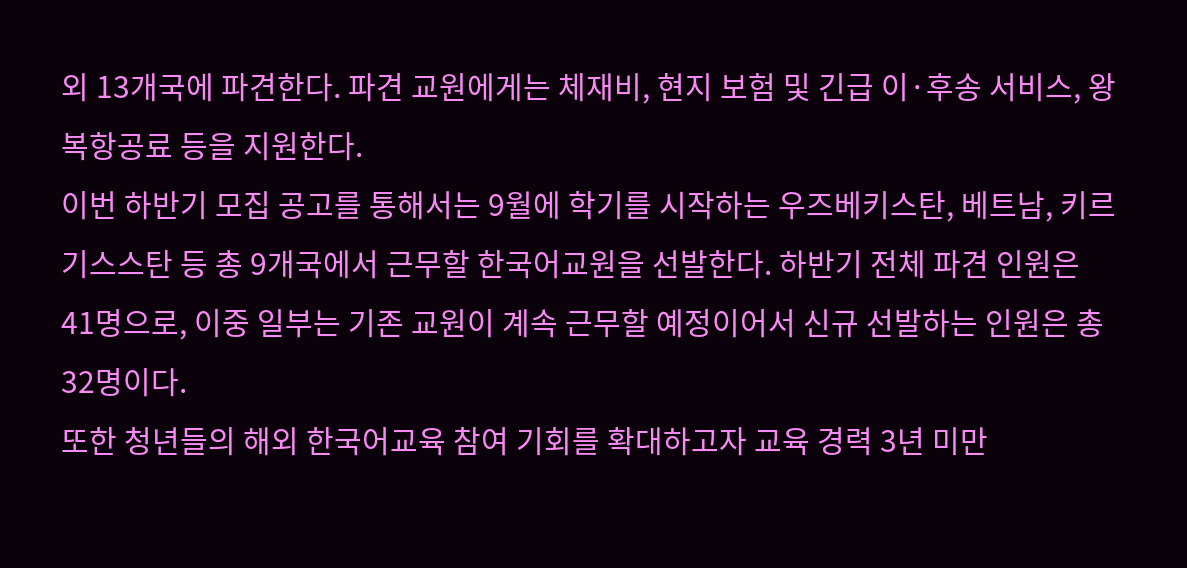외 13개국에 파견한다. 파견 교원에게는 체재비, 현지 보험 및 긴급 이·후송 서비스, 왕복항공료 등을 지원한다.
이번 하반기 모집 공고를 통해서는 9월에 학기를 시작하는 우즈베키스탄, 베트남, 키르기스스탄 등 총 9개국에서 근무할 한국어교원을 선발한다. 하반기 전체 파견 인원은 41명으로, 이중 일부는 기존 교원이 계속 근무할 예정이어서 신규 선발하는 인원은 총 32명이다.
또한 청년들의 해외 한국어교육 참여 기회를 확대하고자 교육 경력 3년 미만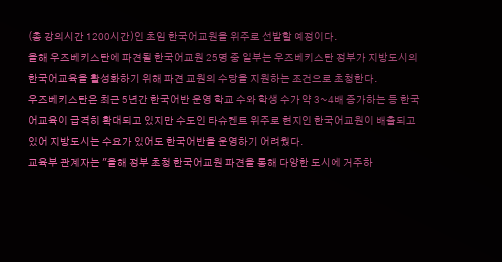(총 강의시간 1200시간)인 초임 한국어교원을 위주로 선발할 예정이다.
올해 우즈베키스탄에 파견될 한국어교원 25명 중 일부는 우즈베키스탄 정부가 지방도시의 한국어교육을 활성화하기 위해 파견 교원의 수당을 지원하는 조건으로 초청한다.
우즈베키스탄은 최근 5년간 한국어반 운영 학교 수와 학생 수가 약 3~4배 증가하는 등 한국어교육이 급격히 확대되고 있지만 수도인 타슈켄트 위주로 현지인 한국어교원이 배출되고 있어 지방도시는 수요가 있어도 한국어반을 운영하기 어려웠다.
교육부 관계자는 "올해 정부 초청 한국어교원 파견을 통해 다양한 도시에 거주하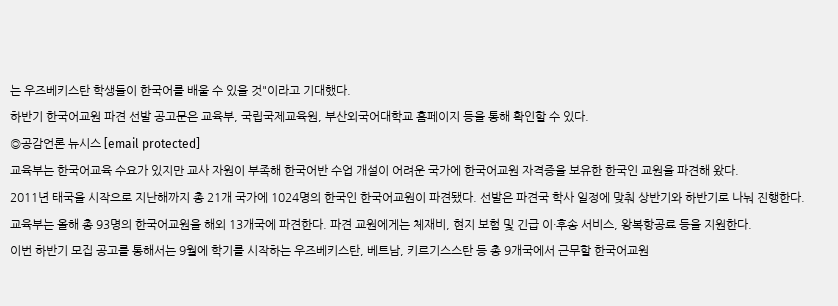는 우즈베키스탄 학생들이 한국어를 배울 수 있을 것"이라고 기대했다.
하반기 한국어교원 파견 선발 공고문은 교육부, 국립국제교육원, 부산외국어대학교 홈페이지 등을 통해 확인할 수 있다.
◎공감언론 뉴시스 [email protected]
교육부는 한국어교육 수요가 있지만 교사 자원이 부족해 한국어반 수업 개설이 어려운 국가에 한국어교원 자격증을 보유한 한국인 교원을 파견해 왔다.
2011년 태국을 시작으로 지난해까지 총 21개 국가에 1024명의 한국인 한국어교원이 파견됐다. 선발은 파견국 학사 일정에 맞춰 상반기와 하반기로 나눠 진행한다.
교육부는 올해 총 93명의 한국어교원을 해외 13개국에 파견한다. 파견 교원에게는 체재비, 현지 보험 및 긴급 이·후송 서비스, 왕복항공료 등을 지원한다.
이번 하반기 모집 공고를 통해서는 9월에 학기를 시작하는 우즈베키스탄, 베트남, 키르기스스탄 등 총 9개국에서 근무할 한국어교원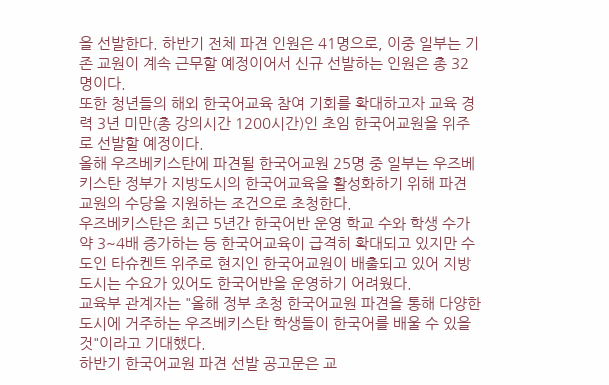을 선발한다. 하반기 전체 파견 인원은 41명으로, 이중 일부는 기존 교원이 계속 근무할 예정이어서 신규 선발하는 인원은 총 32명이다.
또한 청년들의 해외 한국어교육 참여 기회를 확대하고자 교육 경력 3년 미만(총 강의시간 1200시간)인 초임 한국어교원을 위주로 선발할 예정이다.
올해 우즈베키스탄에 파견될 한국어교원 25명 중 일부는 우즈베키스탄 정부가 지방도시의 한국어교육을 활성화하기 위해 파견 교원의 수당을 지원하는 조건으로 초청한다.
우즈베키스탄은 최근 5년간 한국어반 운영 학교 수와 학생 수가 약 3~4배 증가하는 등 한국어교육이 급격히 확대되고 있지만 수도인 타슈켄트 위주로 현지인 한국어교원이 배출되고 있어 지방도시는 수요가 있어도 한국어반을 운영하기 어려웠다.
교육부 관계자는 "올해 정부 초청 한국어교원 파견을 통해 다양한 도시에 거주하는 우즈베키스탄 학생들이 한국어를 배울 수 있을 것"이라고 기대했다.
하반기 한국어교원 파견 선발 공고문은 교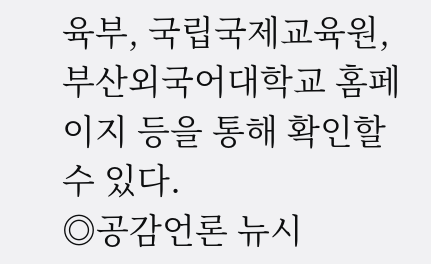육부, 국립국제교육원, 부산외국어대학교 홈페이지 등을 통해 확인할 수 있다.
◎공감언론 뉴시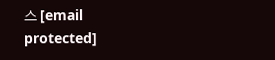스 [email protected]